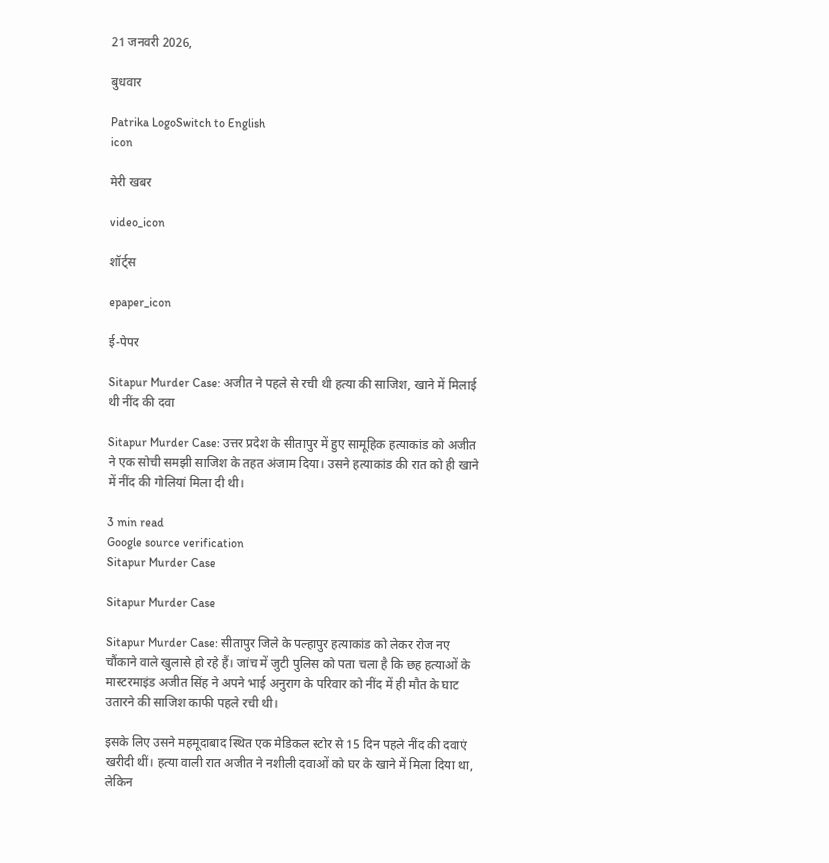21 जनवरी 2026,

बुधवार

Patrika LogoSwitch to English
icon

मेरी खबर

video_icon

शॉर्ट्स

epaper_icon

ई-पेपर

Sitapur Murder Case: अजीत ने पहले से रची थी हत्या की साजिश, खाने में मिलाई थी नींद की दवा

Sitapur Murder Case: उत्तर प्रदेश के सीतापुर में हुए सामूहिक हत्याकांड को अजीत ने एक सोची समझी साजिश के तहत अंजाम दिया। उसने हत्याकांड की रात को ही खाने में नींद की गोलियां मिला दी थी।

3 min read
Google source verification
Sitapur Murder Case

Sitapur Murder Case

Sitapur Murder Case: सीतापुर जिले के पल्हापुर हत्याकांड को लेकर रोज नए चौंकाने वाले खुलासे हो रहे हैं। जांच में जुटी पुलिस को पता चला है कि छह हत्याओं के मास्टरमाइंड अजीत सिंह ने अपने भाई अनुराग के परिवार को नींद में ही मौत के घाट उतारने की साजिश काफी पहले रची थी।

इसके लिए उसने महमूदाबाद स्थित एक मेडिकल स्टोर से 15 दिन पहले नींद की दवाएं खरीदी थीं। हत्या वाली रात अजीत ने नशीली दवाओं को घर के खाने में मिला दिया था, लेकिन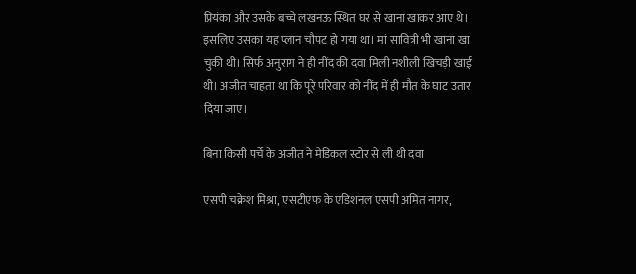प्रियंका और उसके बच्चे लखनऊ स्थित घर से खाना खाकर आए थे। इसलिए उसका यह प्लान चौपट हो गया था। मां सावित्री भी खाना खा चुकी थी। सिर्फ अनुराग ने ही नींद की दवा मिली नशीली खिचड़ी खाई थी। अजीत चाहता था कि पूरे परिवार को नींद में ही मौत के घाट उतार दिया जाए।

बिना किसी पर्चे के अजीत ने मेडिकल स्टोर से ली थी दवा

एसपी चक्रेश मिश्रा, एसटीएफ के एडिशनल एसपी अमित नागर,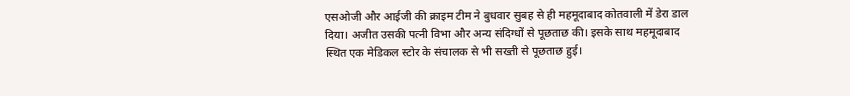एसओजी और आईजी की क्राइम टीम ने बुधवार सुबह से ही महमूदाबाद कोतवाली में डेरा डाल दिया। अजीत उसकी पत्नी विभा और अन्य संदिग्धों से पूछताछ की। इसके साथ महमूदाबाद स्थित एक मेडिकल स्टोर के संचालक से भी सख्ती से पूछताछ हुई।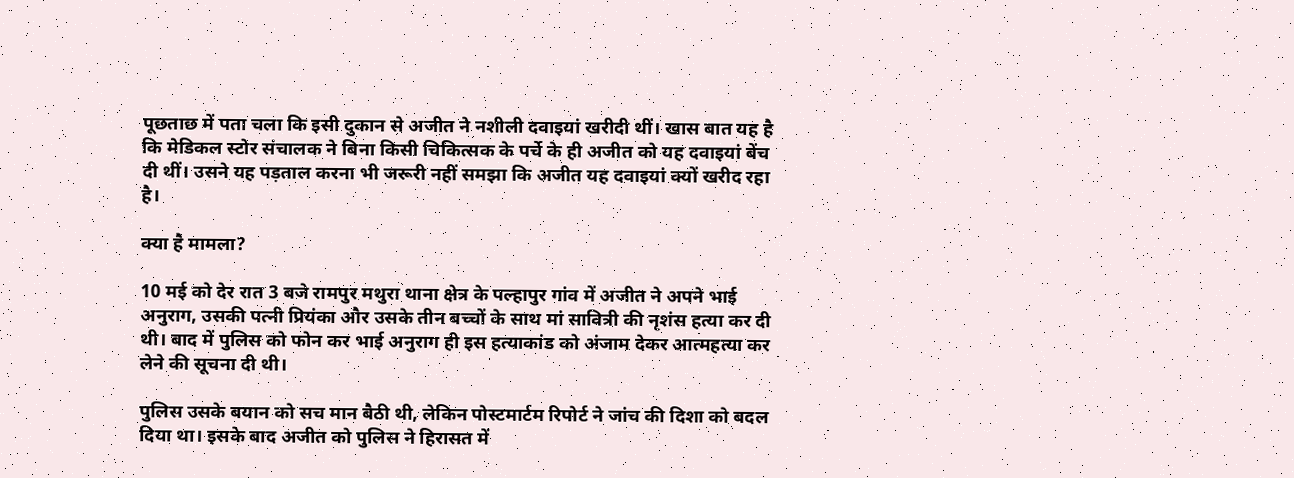पूछताछ में पता चला कि इसी दुकान से अजीत ने नशीली दवाइयां खरीदी थीं। खास बात यह है कि मेडिकल स्टोर संचालक ने बिना किसी चिकित्सक के पर्चे के ही अजीत को यह दवाइयां बेंच दी थीं। उसने यह पड़ताल करना भी जरूरी नहीं समझा कि अजीत यह दवाइयां क्यों खरीद रहा है।

क्या है मामला?

10 मई को देर रात 3 बजे रामपुर मथुरा थाना क्षेत्र के पल्हापुर गांव में अजीत ने अपने भाई अनुराग, उसकी पत्नी प्रियंका और उसके तीन बच्चों के साथ मां सावित्री की नृशंस हत्या कर दी थी। बाद में पुलिस को फोन कर भाई अनुराग ही इस हत्याकांड को अंजाम देकर आत्महत्या कर लेने की सूचना दी थी।

पुलिस उसके बयान को सच मान बैठी थी, लेकिन पोस्टमार्टम रिपोर्ट ने जांच की दिशा को बदल दिया था। इसके बाद अजीत को पुलिस ने हिरासत में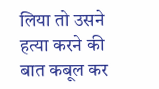लिया तो उसने हत्या करने की बात कबूल कर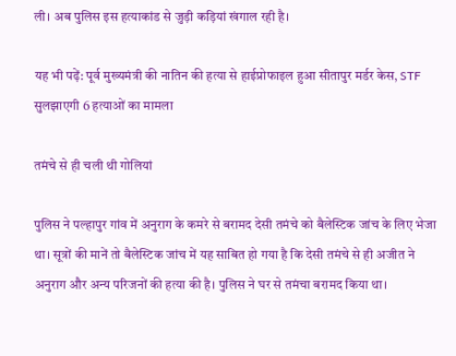ली। अब पुलिस इस हत्याकांड से जुड़ी कड़ियां खंगाल रही है।

यह भी पढ़ें: पूर्व मुख्यमंत्री की नातिन की हत्या से हाईप्रोफाइल हुआ सीतापुर मर्डर केस, STF सुलझाएगी 6 हत्याओं का मामला

तमंचे से ही चली थी गोलियां

पुलिस ने पल्हापुर गांव में अनुराग के कमरे से बरामद देसी तमंचे को बैलेस्टिक जांच के लिए भेजा था। सूत्रों की मानें तो बैलेस्टिक जांच में यह साबित हो गया है कि देसी तमंचे से ही अजीत ने अनुराग और अन्य परिजनों की हत्या की है। पुलिस ने घर से तमंचा बरामद किया था।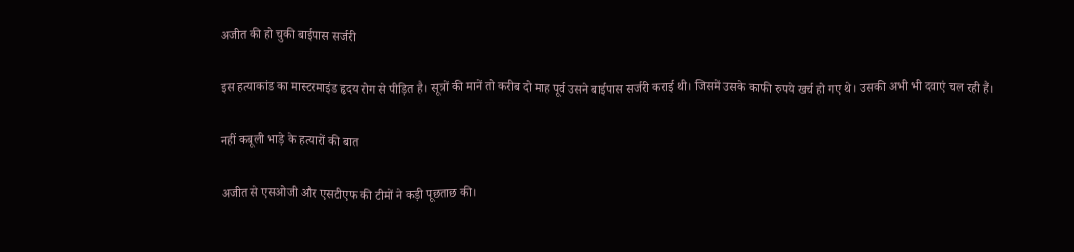अजीत की हो चुकी बाईपास सर्जरी

इस हत्याकांड का मास्टरमाइंड हृदय रोग से पीड़ित है। सूत्रों की मानें तो करीब दो माह पूर्व उसने बाईपास सर्जरी कराई थी। जिसमें उसके काफी रुपये खर्च हो गए थे। उसकी अभी भी दवाएं चल रही हैं।

नहीं कबूली भाड़े के हत्यारों की बात

अजीत से एसओजी और एसटीएफ की टीमों ने कड़ी पूछताछ की।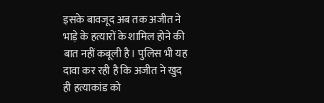इसके बावजूद अब तक अजीत ने भाड़े के हत्यारों के शामिल होने की बात नहीं कबूली है। पुलिस भी यह दावा कर रही है कि अजीत ने खुद ही हत्याकांड को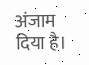अंजाम दिया है।